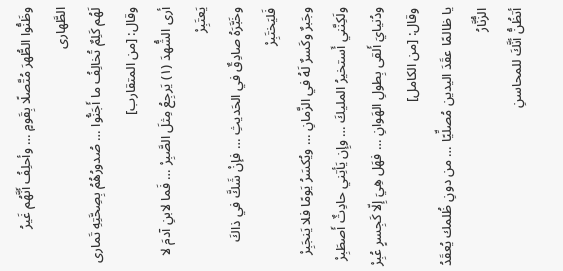وظَنُّوا الطُّهرَ مُتَّصلًا بِقَومٍ … وأحلِفُ أَنَّهُم غَيرُ الطَّهارى
لَهُم كَلِمٌ تُخالِفُ ما أَجَنُّوا … صُدورُهُمُ بِصِحَّتِهِ تَمارى
وقال: [من المتقارب]
أرى الشُّهدَ (١) يَرجِعُ مِثلَ الصَّبِرْ … فَما لابنِ آدمَ لا يَعتَبِرْ
وخَبَّرَهُ صادِقٌ في الحَديثِ … فإنْ شَكَّ في ذاكَ فَليَختَبِرْ
وجَبرٌ وكَسرٌ لَهُ في الزَّمانِ … ويُكسَرُ يَومًا فلا يَنجَبِرْ
ولَكِنَّني أَستخيرُ المليكَ … وإِن يَأتِني حادِثٌ أَصطَبِرْ
ودُنيايَ أَلقى بِطولِ الهَوانِ … فهَل هِيَ إِلّا كَجِسرٍ عُبِرْ
وقال: [من الكامل]
يا ظالمًا عقَدَ اليدين مُصلِّيًا … من دونِ ظُلمك يُعقَدُ الزُّنَّارُ
أتظُنُّ أنَّكَ للمحاسنِ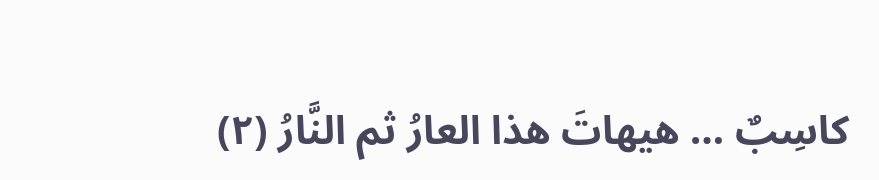كاسِبٌ … هيهاتَ هذا العارُ ثم النَّارُ (٢)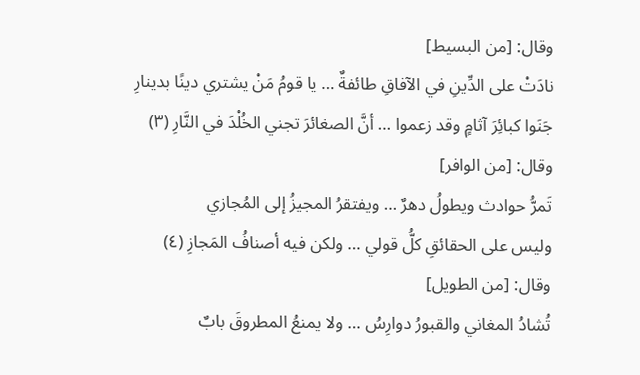وقال: [من البسيط]
نادَتْ على الدِّينِ في الآفاقِ طائفةٌ … يا قومُ مَنْ يشتري دينًا بدينارِ
جَنَوا كبائِرَ آثامٍ وقد زعموا … أنَّ الصغائرَ تجني الخُلْدَ في النَّارِ (٣)
وقال: [من الوافر]
تَمرُّ حوادث ويطولُ دهرٌ … ويفتقرُ المجيزُ إلى المُجازي
وليس على الحقائقِ كلُّ قولي … ولكن فيه أصنافُ المَجازِ (٤)
وقال: [من الطويل]
تُشادُ المغاني والقبورُ دوارِسُ … ولا يمنعُ المطروقَ بابٌ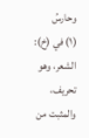وحارسُ
(١) في (خ): الشعر، وهو تحريف، والمثبت من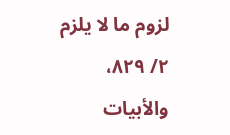لزوم ما لا يلزم ٢/ ٨٢٩، والأبيات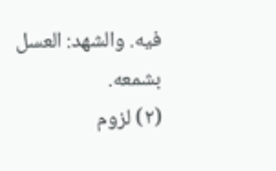فيه. والشهد: العسل بشمعه.
(٢) لزوم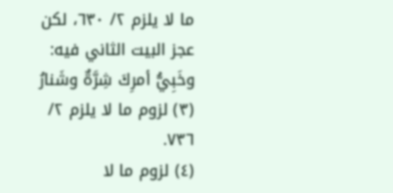ما لا يلزم ٢/ ٦٣٠، لكن عجز البيت الثاني فيه:
وخَبِيُّ أمرِكَ شِرَّةٌ وشَنارُ
(٣) لزوم ما لا يلزم ٢/ ٧٣٦.
(٤) لزوم ما لا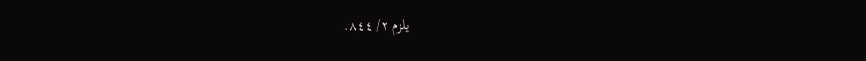يلزم ٢/ ٨٤٤.